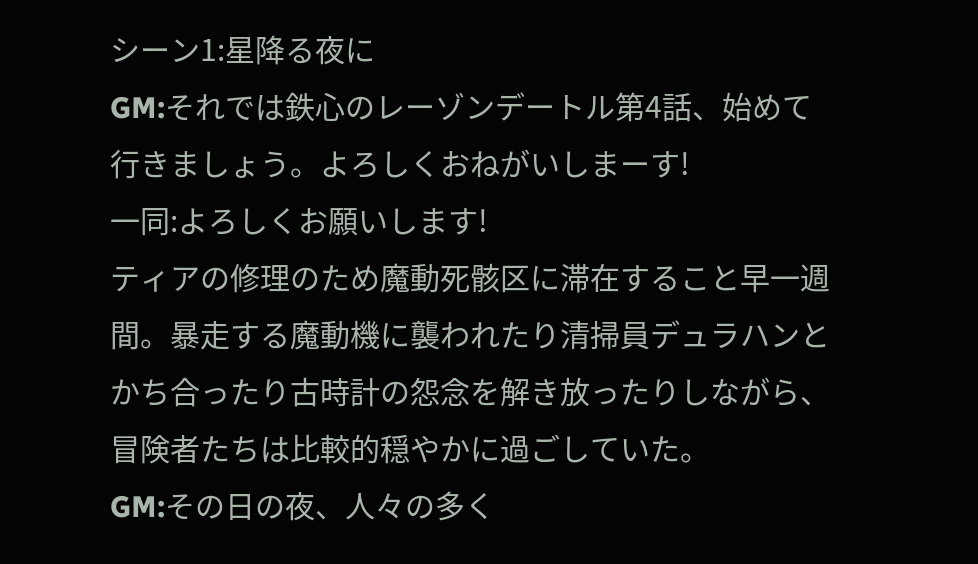シーン1:星降る夜に
GM:それでは鉄心のレーゾンデートル第4話、始めて行きましょう。よろしくおねがいしまーす!
一同:よろしくお願いします!
ティアの修理のため魔動死骸区に滞在すること早一週間。暴走する魔動機に襲われたり清掃員デュラハンとかち合ったり古時計の怨念を解き放ったりしながら、冒険者たちは比較的穏やかに過ごしていた。
GM:その日の夜、人々の多く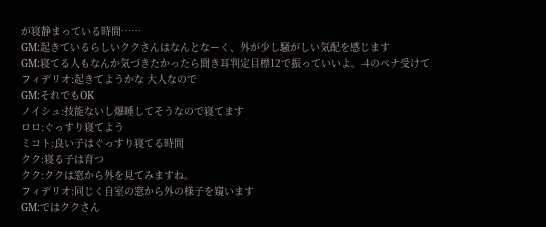が寝静まっている時間……
GM:起きているらしいククさんはなんとなーく、外が少し騒がしい気配を感じます
GM:寝てる人もなんか気づきたかったら聞き耳判定目標12で振っていいよ。-4のペナ受けて
フィデリオ:起きてようかな 大人なので
GM:それでもOK
ノイシュ:技能ないし爆睡してそうなので寝てます
ロロ:ぐっすり寝てよう
ミコト:良い子はぐっすり寝てる時間
クク:寝る子は育つ
クク:ククは窓から外を見てみますね。
フィデリオ:同じく自室の窓から外の様子を窺います
GM:ではククさん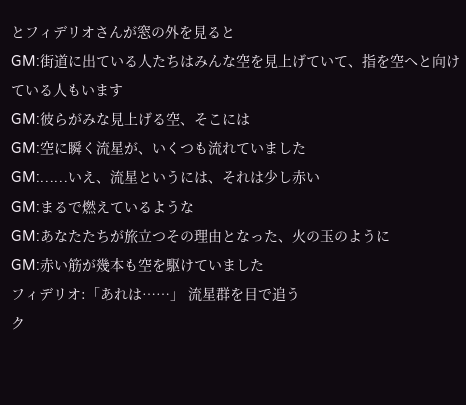とフィデリオさんが窓の外を見ると
GM:街道に出ている人たちはみんな空を見上げていて、指を空へと向けている人もいます
GM:彼らがみな見上げる空、そこには
GM:空に瞬く流星が、いくつも流れていました
GM:……いえ、流星というには、それは少し赤い
GM:まるで燃えているような
GM:あなたたちが旅立つその理由となった、火の玉のように
GM:赤い筋が幾本も空を駆けていました
フィデリオ:「あれは……」 流星群を目で追う
ク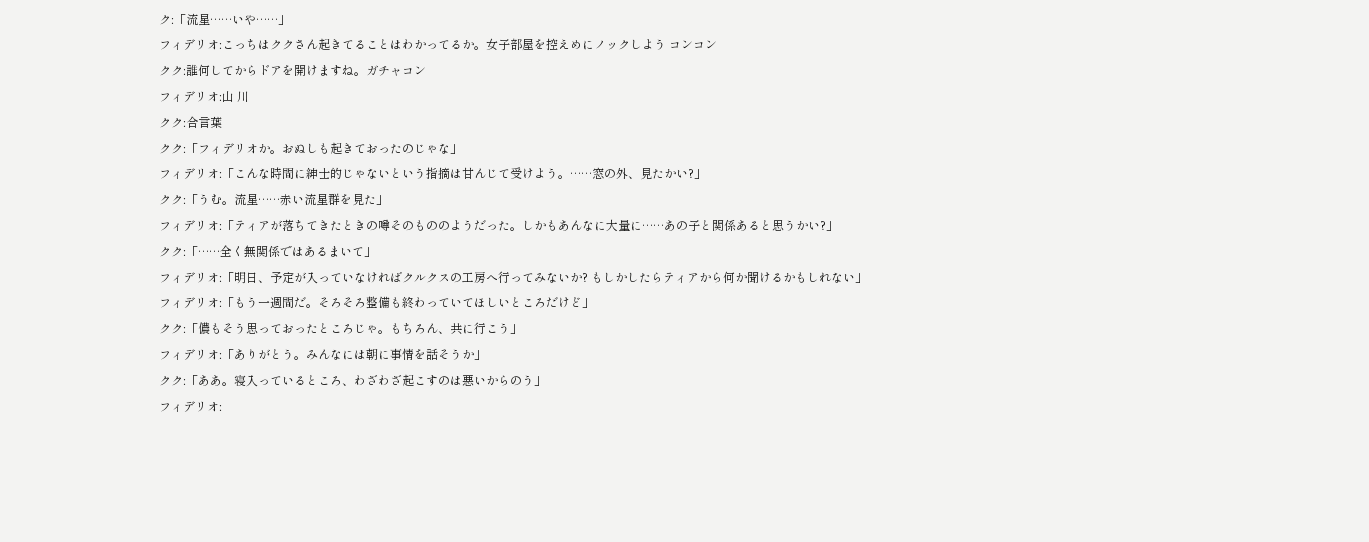ク:「流星……いや……」
フィデリオ:こっちはククさん起きてることはわかってるか。女子部屋を控えめにノックしよう コンコン
クク:誰何してからドアを開けますね。ガチャコン
フィデリオ:山 川
クク:合言葉
クク:「フィデリオか。おぬしも起きておったのじゃな」
フィデリオ:「こんな時間に紳士的じゃないという指摘は甘んじて受けよう。……窓の外、見たかい?」
クク:「うむ。流星……赤い流星群を見た」
フィデリオ:「ティアが落ちてきたときの噂そのもののようだった。しかもあんなに大量に……あの子と関係あると思うかい?」
クク:「……全く無関係ではあるまいて」
フィデリオ:「明日、予定が入っていなければクルクスの工房へ行ってみないか? もしかしたらティアから何か聞けるかもしれない」
フィデリオ:「もう一週間だ。そろそろ整備も終わっていてほしいところだけど」
クク:「儂もそう思っておったところじゃ。もちろん、共に行こう」
フィデリオ:「ありがとう。みんなには朝に事情を話そうか」
クク:「ああ。寝入っているところ、わざわざ起こすのは悪いからのう」
フィデリオ: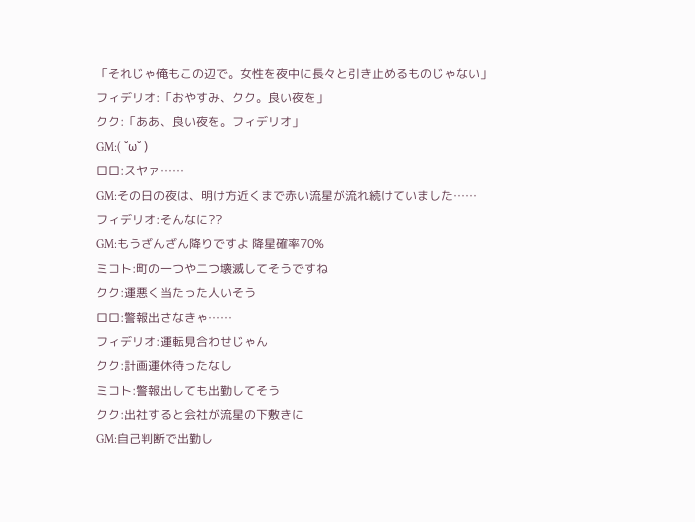「それじゃ俺もこの辺で。女性を夜中に長々と引き止めるものじゃない」
フィデリオ:「おやすみ、クク。良い夜を」
クク:「ああ、良い夜を。フィデリオ」
GM:( ˘ω˘ )
ロロ:スヤァ……
GM:その日の夜は、明け方近くまで赤い流星が流れ続けていました……
フィデリオ:そんなに??
GM:もうざんざん降りですよ 降星確率70%
ミコト:町の一つや二つ壊滅してそうですね
クク:運悪く当たった人いそう
ロロ:警報出さなきゃ……
フィデリオ:運転見合わせじゃん
クク:計画運休待ったなし
ミコト:警報出しても出勤してそう
クク:出社すると会社が流星の下敷きに
GM:自己判断で出勤し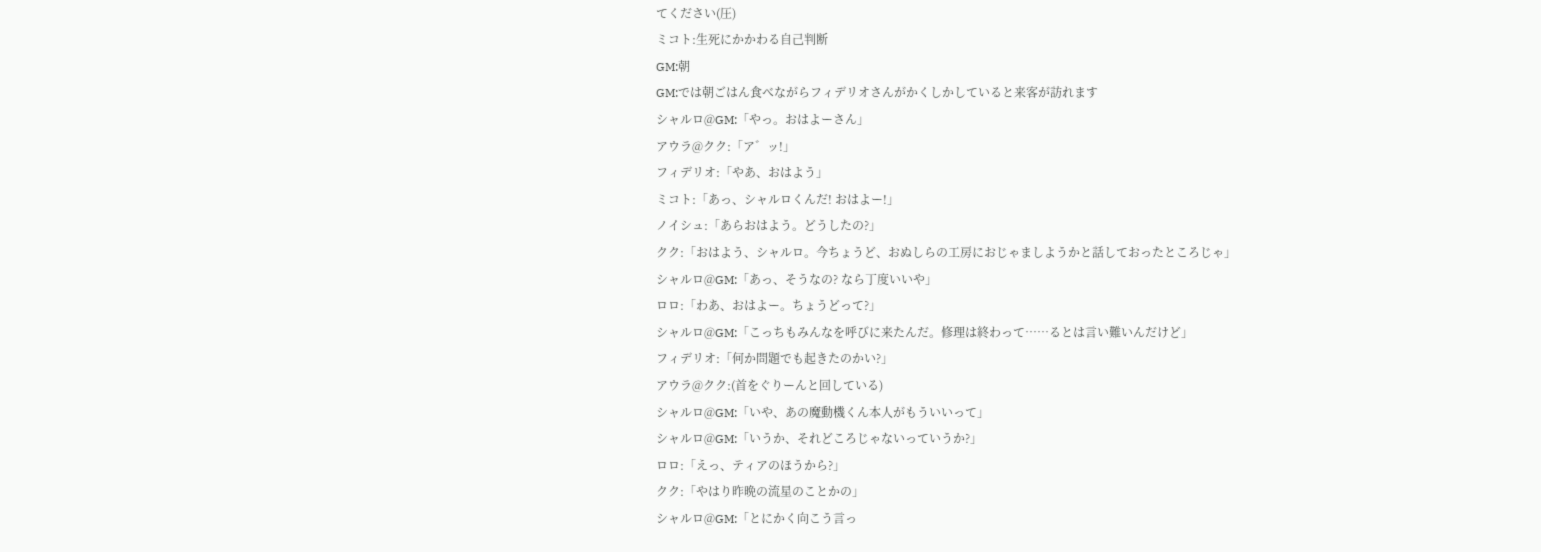てください(圧)
ミコト:生死にかかわる自己判断
GM:朝
GM:では朝ごはん食べながらフィデリオさんがかくしかしていると来客が訪れます
シャルロ@GM:「やっ。おはよーさん」
アウラ@クク:「ア゛ッ!」
フィデリオ:「やあ、おはよう」
ミコト:「あっ、シャルロくんだ! おはよー!」
ノイシュ:「あらおはよう。どうしたの?」
クク:「おはよう、シャルロ。今ちょうど、おぬしらの工房におじゃましようかと話しておったところじゃ」
シャルロ@GM:「あっ、そうなの? なら丁度いいや」
ロロ:「わあ、おはよー。ちょうどって?」
シャルロ@GM:「こっちもみんなを呼びに来たんだ。修理は終わって……るとは言い難いんだけど」
フィデリオ:「何か問題でも起きたのかい?」
アウラ@クク:(首をぐりーんと回している)
シャルロ@GM:「いや、あの魔動機くん本人がもういいって」
シャルロ@GM:「いうか、それどころじゃないっていうか?」
ロロ:「えっ、ティアのほうから?」
クク:「やはり昨晩の流星のことかの」
シャルロ@GM:「とにかく向こう言っ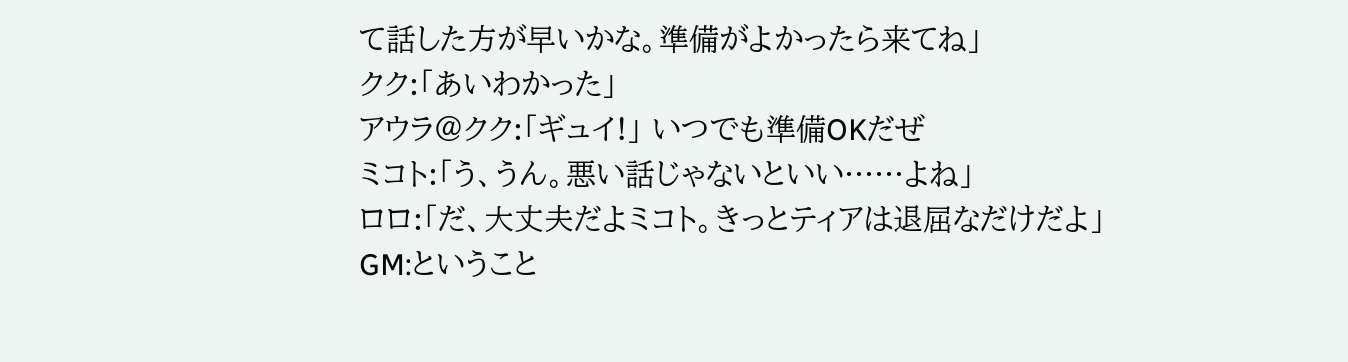て話した方が早いかな。準備がよかったら来てね」
クク:「あいわかった」
アウラ@クク:「ギュイ!」 いつでも準備OKだぜ
ミコト:「う、うん。悪い話じゃないといい……よね」
ロロ:「だ、大丈夫だよミコト。きっとティアは退屈なだけだよ」
GM:ということ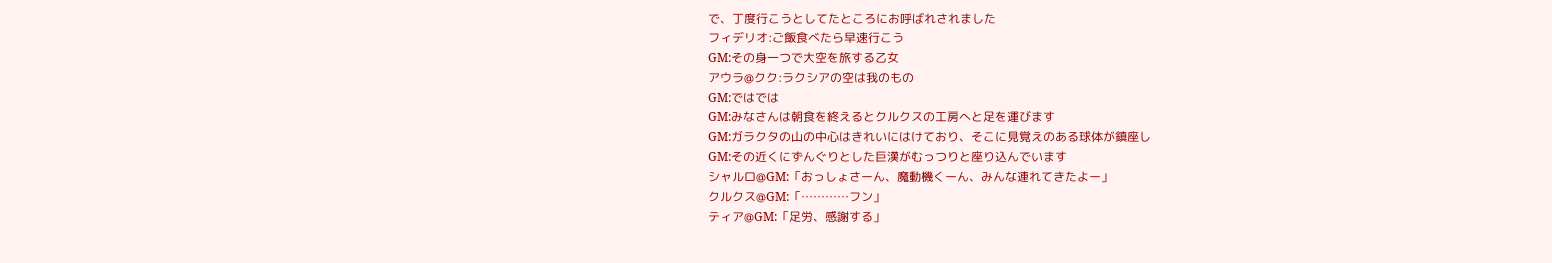で、丁度行こうとしてたところにお呼ばれされました
フィデリオ:ご飯食べたら早速行こう
GM:その身一つで大空を旅する乙女
アウラ@クク:ラクシアの空は我のもの
GM:ではでは
GM:みなさんは朝食を終えるとクルクスの工房へと足を運びます
GM:ガラクタの山の中心はきれいにはけており、そこに見覚えのある球体が鎮座し
GM:その近くにずんぐりとした巨漢がむっつりと座り込んでいます
シャルロ@GM:「おっしょさーん、魔動機くーん、みんな連れてきたよー」
クルクス@GM:「…………フン」
ティア@GM:「足労、感謝する」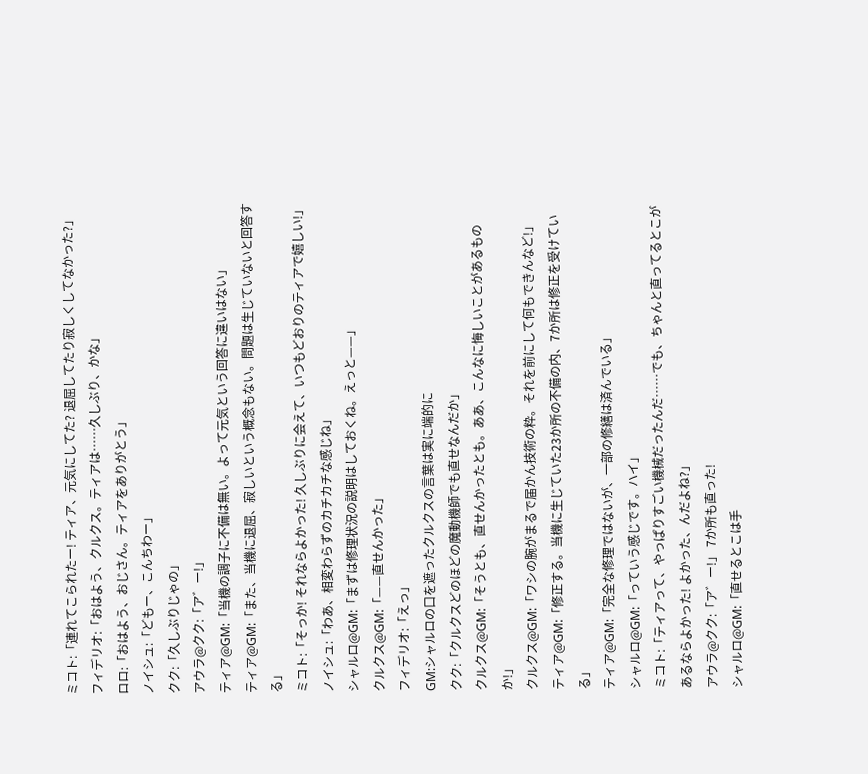ミコト:「連れてこられたー! ティア、元気にしてた? 退屈してたり寂しくしてなかった?」
フィデリオ:「おはよう、クルクス。ティアは……久しぶり、かな」
ロロ:「おはよう、おじさん。ティアをありがとう」
ノイシュ:「どもー、こんちわー」
クク:「久しぶりじゃの」
アウラ@クク:「ア゛ー!」
ティア@GM:「当機の調子に不備は無い。よって元気という回答に違いはない」
ティア@GM:「また、当機に退屈、寂しいという概念もない。問題は生じていないと回答する」
ミコト:「そっか! それならよかった! 久しぶりに会えて、いつもどおりのティアで嬉しい!」
ノイシュ:「わあ、相変わらずのカチカチな感じね」
シャルロ@GM:「まずは修理状況の説明はしておくね。えっと——」
クルクス@GM:「——直せんかった」
フィデリオ:「えっ」
GM:シャルロの口を遮ったクルクスの言葉は実に端的に
クク:「クルクスどのほどの魔動機師でも直せなんだか」
クルクス@GM:「そうとも、直せんかったとも。ああ、こんなに悔しいことがあるものか!」
クルクス@GM:「ワシの腕がまるで届かん技術の粋。それを前にして何もできんなど!」
ティア@GM:「修正する。当機に生じていた23か所の不備の内、7か所は修正を受けている」
ティア@GM:「完全な修理ではないが、一部の修繕は済んでいる」
シャルロ@GM:「っていう感じです。ハイ」
ミコト:「ティアって、やっぱりすごい機械だったんだ……でも、ちゃんと直ってるとこがあるならよかった! よかった、んだよね?」
アウラ@クク:「ア゛ー!」 7か所も直った!
シャルロ@GM:「直せるとこは手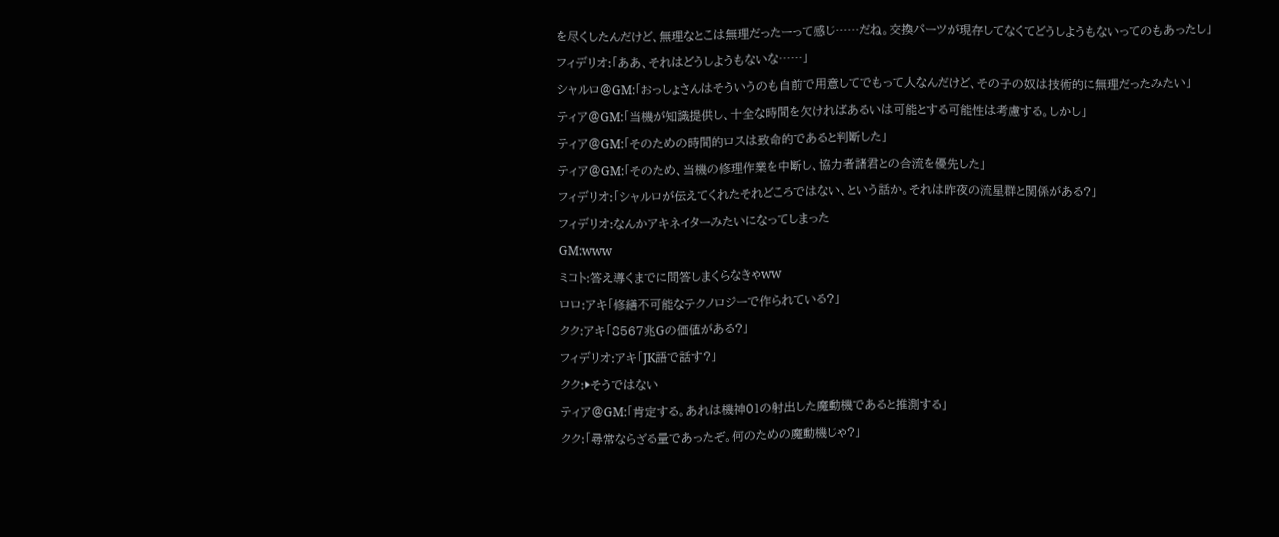を尽くしたんだけど、無理なとこは無理だったーって感じ……だね。交換パーツが現存してなくてどうしようもないってのもあったし」
フィデリオ:「ああ、それはどうしようもないな……」
シャルロ@GM:「おっしょさんはそういうのも自前で用意してでもって人なんだけど、その子の奴は技術的に無理だったみたい」
ティア@GM:「当機が知識提供し、十全な時間を欠ければあるいは可能とする可能性は考慮する。しかし」
ティア@GM:「そのための時間的ロスは致命的であると判断した」
ティア@GM:「そのため、当機の修理作業を中断し、協力者諸君との合流を優先した」
フィデリオ:「シャルロが伝えてくれたそれどころではない、という話か。それは昨夜の流星群と関係がある?」
フィデリオ:なんかアキネイターみたいになってしまった
GM:www
ミコト:答え導くまでに問答しまくらなきゃww
ロロ:アキ「修繕不可能なテクノロジーで作られている?」
クク:アキ「8567兆Gの価値がある?」
フィデリオ:アキ「JK語で話す?」
クク:▶そうではない
ティア@GM:「肯定する。あれは機神01の射出した魔動機であると推測する」
クク:「尋常ならざる量であったぞ。何のための魔動機じゃ?」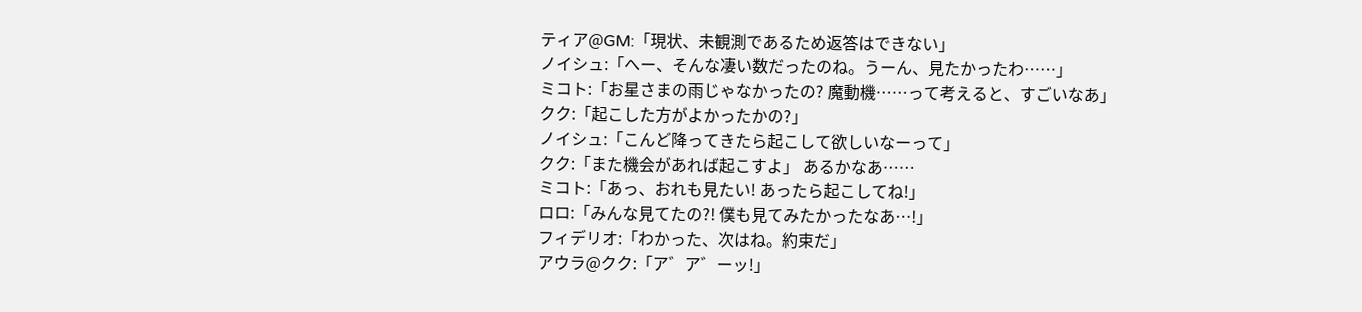ティア@GM:「現状、未観測であるため返答はできない」
ノイシュ:「へー、そんな凄い数だったのね。うーん、見たかったわ……」
ミコト:「お星さまの雨じゃなかったの? 魔動機……って考えると、すごいなあ」
クク:「起こした方がよかったかの?」
ノイシュ:「こんど降ってきたら起こして欲しいなーって」
クク:「また機会があれば起こすよ」 あるかなあ……
ミコト:「あっ、おれも見たい! あったら起こしてね!」
ロロ:「みんな見てたの?! 僕も見てみたかったなあ…!」
フィデリオ:「わかった、次はね。約束だ」
アウラ@クク:「ア゛ア゛ーッ!」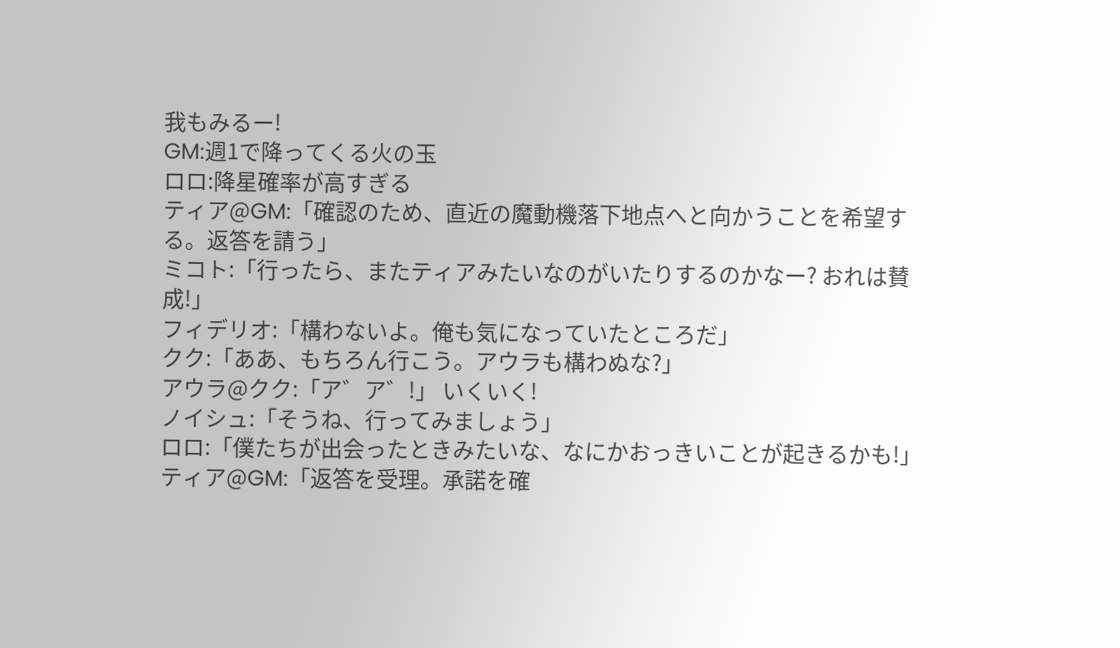我もみるー!
GM:週1で降ってくる火の玉
ロロ:降星確率が高すぎる
ティア@GM:「確認のため、直近の魔動機落下地点へと向かうことを希望する。返答を請う」
ミコト:「行ったら、またティアみたいなのがいたりするのかなー? おれは賛成!」
フィデリオ:「構わないよ。俺も気になっていたところだ」
クク:「ああ、もちろん行こう。アウラも構わぬな?」
アウラ@クク:「ア゛ア゛!」 いくいく!
ノイシュ:「そうね、行ってみましょう」
ロロ:「僕たちが出会ったときみたいな、なにかおっきいことが起きるかも!」
ティア@GM:「返答を受理。承諾を確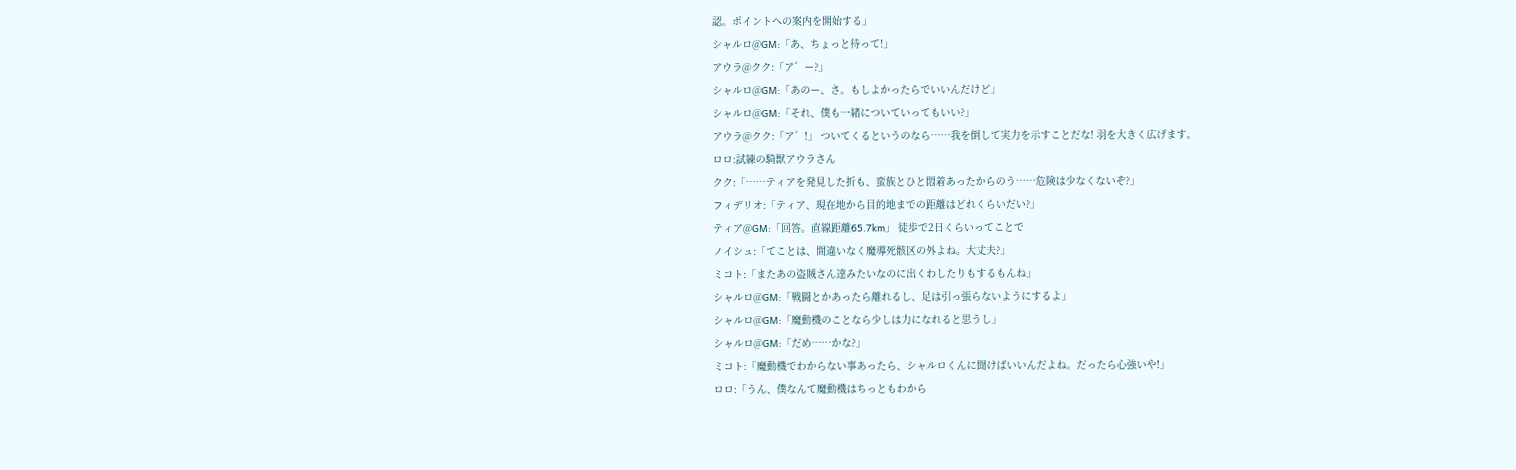認。ポイントへの案内を開始する」
シャルロ@GM:「あ、ちょっと待って!」
アウラ@クク:「ア゛ー?」
シャルロ@GM:「あのー、さ。もしよかったらでいいんだけど」
シャルロ@GM:「それ、僕も一緒についていってもいい?」
アウラ@クク:「ア゛!」 ついてくるというのなら……我を倒して実力を示すことだな! 羽を大きく広げます。
ロロ:試練の騎獣アウラさん
クク:「……ティアを発見した折も、蛮族とひと悶着あったからのう……危険は少なくないぞ?」
フィデリオ:「ティア、現在地から目的地までの距離はどれくらいだい?」
ティア@GM:「回答。直線距離65.7km」 徒歩で2日くらいってことで
ノイシュ:「てことは、間違いなく魔導死骸区の外よね。大丈夫?」
ミコト:「またあの盗賊さん達みたいなのに出くわしたりもするもんね」
シャルロ@GM:「戦闘とかあったら離れるし、足は引っ張らないようにするよ」
シャルロ@GM:「魔動機のことなら少しは力になれると思うし」
シャルロ@GM:「だめ……かな?」
ミコト:「魔動機でわからない事あったら、シャルロくんに聞けばいいんだよね。だったら心強いや!」
ロロ:「うん、僕なんて魔動機はちっともわから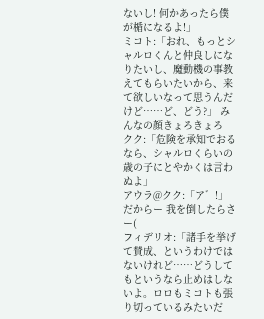ないし! 何かあったら僕が楯になるよ!」
ミコト:「おれ、もっとシャルロくんと仲良しになりたいし、魔動機の事教えてもらいたいから、来て欲しいなって思うんだけど……ど、どう?」 みんなの顔きょろきょろ
クク:「危険を承知でおるなら、シャルロくらいの歳の子にとやかくは言わぬよ」
アウラ@クク:「ア゛!」 だからー 我を倒したらさー(
フィデリオ:「諸手を挙げて賛成、というわけではないけれど……どうしてもというなら止めはしないよ。ロロもミコトも張り切っているみたいだ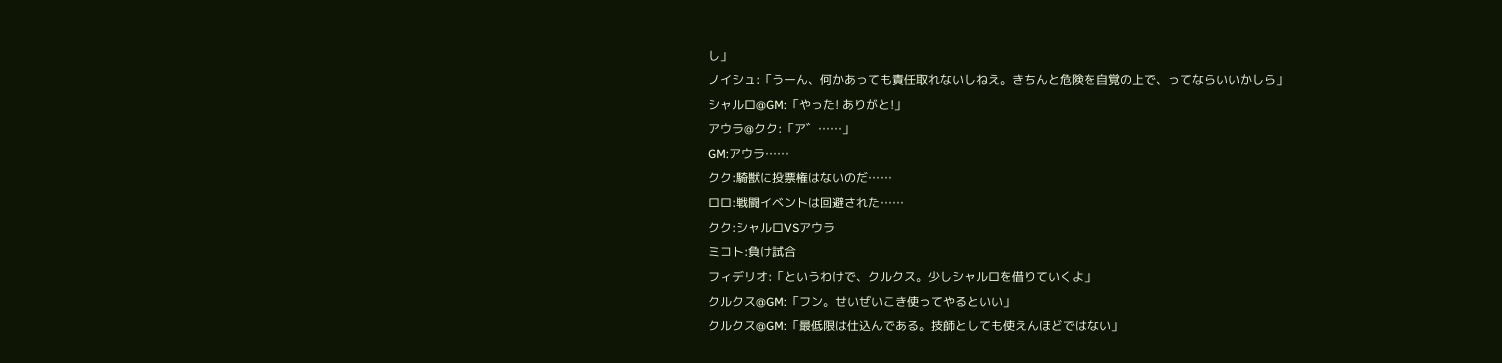し」
ノイシュ:「うーん、何かあっても責任取れないしねえ。きちんと危険を自覚の上で、ってならいいかしら」
シャルロ@GM:「やった! ありがと!」
アウラ@クク:「ア゛……」
GM:アウラ……
クク:騎獣に投票権はないのだ……
ロロ:戦闘イベントは回避された……
クク:シャルロVSアウラ
ミコト:負け試合
フィデリオ:「というわけで、クルクス。少しシャルロを借りていくよ」
クルクス@GM:「フン。せいぜいこき使ってやるといい」
クルクス@GM:「最低限は仕込んである。技師としても使えんほどではない」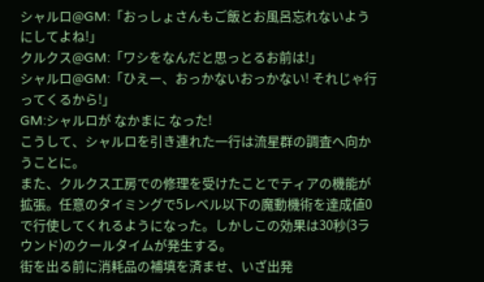シャルロ@GM:「おっしょさんもご飯とお風呂忘れないようにしてよね!」
クルクス@GM:「ワシをなんだと思っとるお前は!」
シャルロ@GM:「ひえー、おっかないおっかない! それじゃ行ってくるから!」
GM:シャルロが なかまに なった!
こうして、シャルロを引き連れた一行は流星群の調査へ向かうことに。
また、クルクス工房での修理を受けたことでティアの機能が拡張。任意のタイミングで5レベル以下の魔動機術を達成値0で行使してくれるようになった。しかしこの効果は30秒(3ラウンド)のクールタイムが発生する。
街を出る前に消耗品の補填を済ませ、いざ出発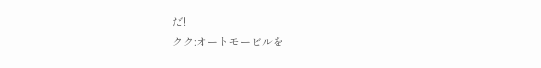だ!
クク:オートモービルを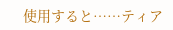使用すると……ティア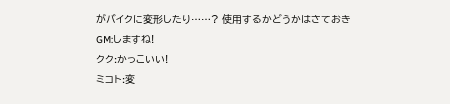がバイクに変形したり……? 使用するかどうかはさておき
GM:しますね!
クク:かっこいい!
ミコト:変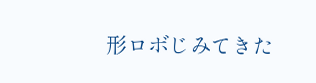形ロボじみてきた